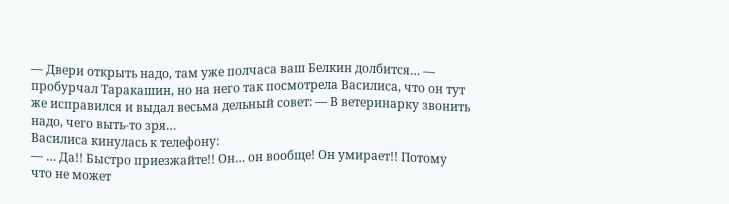— Двери открыть надо, там уже полчаса ваш Белкин долбится… — пробурчал Таракашин, но на него так посмотрела Василиса, что он тут же исправился и выдал весьма дельный совет: — В ветеринарку звонить надо, чего выть-то зря…
Василиса кинулась к телефону:
— … Да!! Быстро приезжайте!! Он… он вообще! Он умирает!! Потому что не может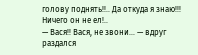голову поднять!!.. Да откуда я знаю!!! Ничего он не ел!..
— Вася!! Вася, не звони… — вдруг раздался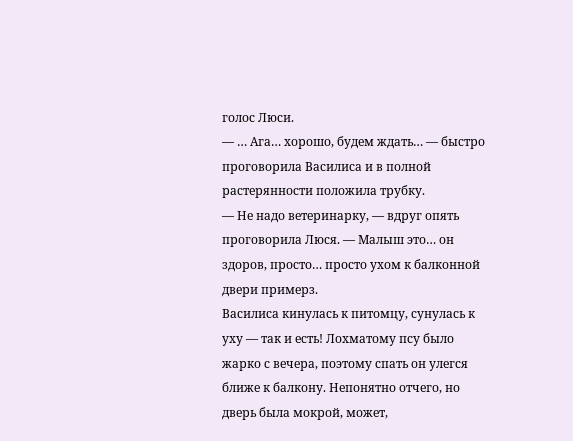голос Люси.
— … Ага… хорошо, будем ждать… — быстро проговорила Василиса и в полной растерянности положила трубку.
— Не надо ветеринарку, — вдруг опять проговорила Люся. — Малыш это… он здоров, просто… просто ухом к балконной двери примерз.
Василиса кинулась к питомцу, сунулась к уху — так и есть! Лохматому псу было жарко с вечера, поэтому спать он улегся ближе к балкону. Непонятно отчего, но дверь была мокрой, может,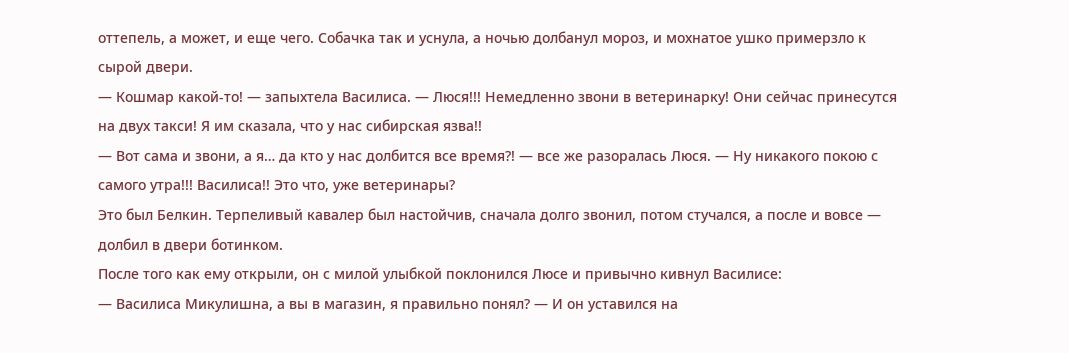оттепель, а может, и еще чего. Собачка так и уснула, а ночью долбанул мороз, и мохнатое ушко примерзло к сырой двери.
— Кошмар какой-то! — запыхтела Василиса. — Люся!!! Немедленно звони в ветеринарку! Они сейчас принесутся на двух такси! Я им сказала, что у нас сибирская язва!!
— Вот сама и звони, а я… да кто у нас долбится все время?! — все же разоралась Люся. — Ну никакого покою с самого утра!!! Василиса!! Это что, уже ветеринары?
Это был Белкин. Терпеливый кавалер был настойчив, сначала долго звонил, потом стучался, а после и вовсе — долбил в двери ботинком.
После того как ему открыли, он с милой улыбкой поклонился Люсе и привычно кивнул Василисе:
— Василиса Микулишна, а вы в магазин, я правильно понял? — И он уставился на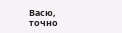Васю, точно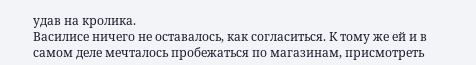удав на кролика.
Василисе ничего не оставалось, как согласиться. К тому же ей и в самом деле мечталось пробежаться по магазинам, присмотреть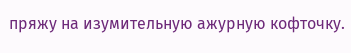пряжу на изумительную ажурную кофточку.